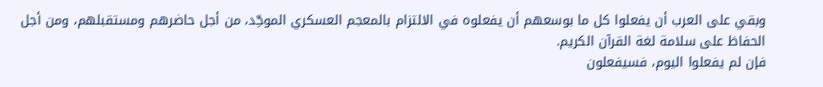وبقي على العرب أن يفعلوا كل ما بوسعهم أن يفعلوه في الالتزام بالمعجم العسكري الموحِّد، من أجل حاضرهم ومستقبلهم، ومن أجل الحفاظ على سلامة لغة القرآن الكريم.
فإن لم يفعلوا اليوم، فسيفعلون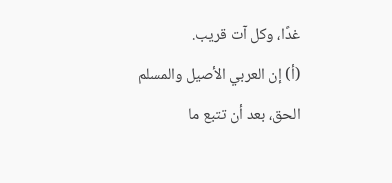غدًا، وكل آت قريب.
(أ) إن العربي الأصيل والمسلم الحق، بعد أن تتبع ما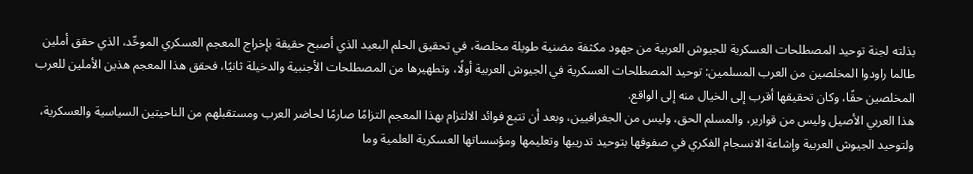بذلته لجنة توحيد المصطلحات العسكرية للجيوش العربية من جهود مكثفة مضنية طويلة مخلصة، في تحقيق الحلم البعيد الذي أصبح حقيقة بإخراج المعجم العسكري الموحِّد، الذي حقق أملين طالما راودوا المخلصين من العرب المسلمين: توحيد المصطلحات العسكرية في الجيوش العربية أولًا، وتطهيرها من المصطلحات الأجنبية والدخيلة ثانيًا، فحقق هذا المعجم هذين الأملين للعرب المخلصين حقًا، وكان تحقيقها أقرب إلى الخيال منه إلى الواقع.
هذا العربي الأصيل وليس من قوارير، والمسلم الحق، وليس من الجغرافيين، وبعد أن تتبع فوائد الالتزام بهذا المعجم التزامًا صارمًا لحاضر العرب ومستقبلهم من الناحيتين السياسية والعسكرية، ولتوحيد الجيوش العربية وإشاعة الانسجام الفكري في صفوفها بتوحيد تدريبها وتعليمها ومؤسساتها العسكرية العلمية وما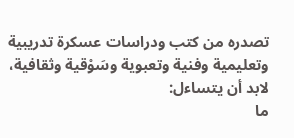تصدره من كتب ودراسات عسكرة تدريبية وتعليمية وفنية وتعبوية وسَوْقية وثقافية، لابد أن يتساءل:
ما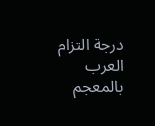درجة التزام العرب بالمعجم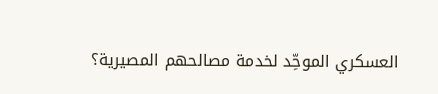العسكري الموحِّد لخدمة مصالحهم المصيرية؟